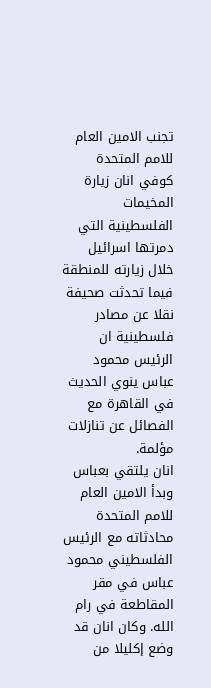تجنب الامين العام للامم المتحدة كوفي انان زيارة المخيمات الفلسطينية التي دمرتها اسرائيل خلال زيارته للمنطقة فيما تحدثت صحيفة نقلا عن مصادر فلسطينية ان الرئيس محمود عباس ينوي الحديث في القاهرة مع الفصائل عن تنازلات مؤلمة.
انان يلتقي بعباس
وبدأ الامين العام للامم المتحدة محادثاته مع الرئيس الفلسطيني محمود عباس في مقر المقاطعة في رام الله. وكان انان قد وضع إكليلا من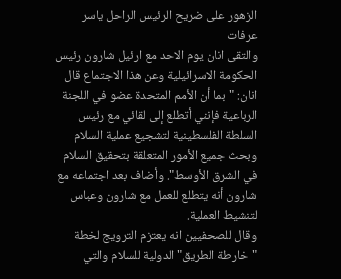الزهور على ضريح الرئيس الراحل ياسر عرفات
والتقى انان يوم الاحد مع ارئيل شارون رئيس الحكومة الاسرائيلية وعن هذا الاجتماع قال انان: "بما أن الأمم المتحدة عضو في اللجنة الرباعية فإنني أتطلع إلى لقائي مع رئيس السلطة الفلسطينية لتشجيع عملية السلام وبحث جميع الأمور المتعلقة بتحقيق السلام في الشرق الأوسط". وأضاف بعد اجتماعه مع شارون أنه يتطلع للعمل مع شارون وعباس لتنشيط العملية.
وقال للصحفيين انه يعتزم الترويج لخطة "خارطة الطريق" الدولية للسلام والتي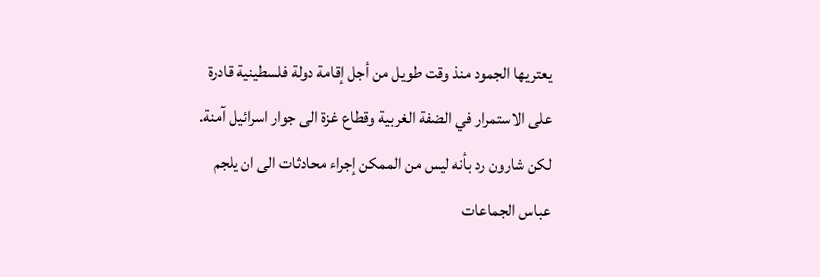يعتريها الجمود منذ وقت طويل من أجل إقامة دولة فلسطينية قادرة على الاستمرار في الضفة الغربية وقطاع غزة الى جوار اسرائيل آمنة.
لكن شارون رد بأنه ليس من الممكن إجراء محادثات الى ان يلجم عباس الجماعات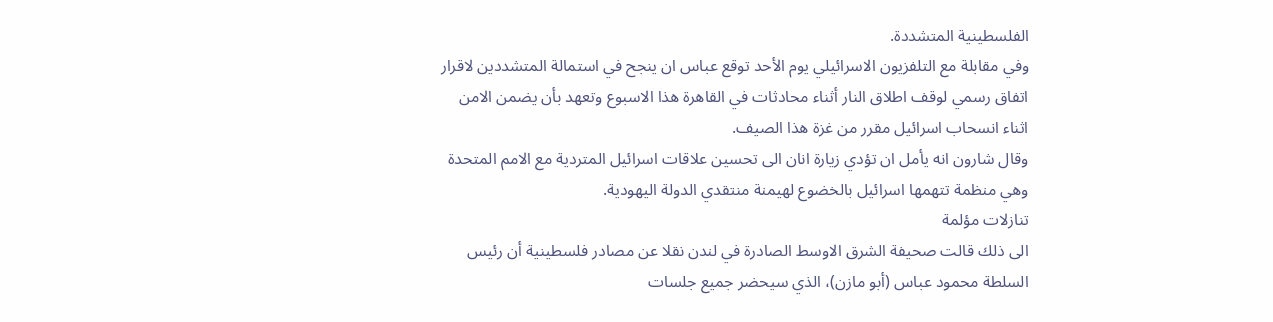الفلسطينية المتشددة.
وفي مقابلة مع التلفزيون الاسرائيلي يوم الأحد توقع عباس ان ينجح في استمالة المتشددين لاقرار اتفاق رسمي لوقف اطلاق النار أثناء محادثات في القاهرة هذا الاسبوع وتعهد بأن يضمن الامن اثناء انسحاب اسرائيل مقرر من غزة هذا الصيف.
وقال شارون انه يأمل ان تؤدي زيارة انان الى تحسين علاقات اسرائيل المتردية مع الامم المتحدة وهي منظمة تتهمها اسرائيل بالخضوع لهيمنة منتقدي الدولة اليهودية.
تنازلات مؤلمة
الى ذلك قالت صحيفة الشرق الاوسط الصادرة في لندن نقلا عن مصادر فلسطينية أن رئيس السلطة محمود عباس (أبو مازن)، الذي سيحضر جميع جلسات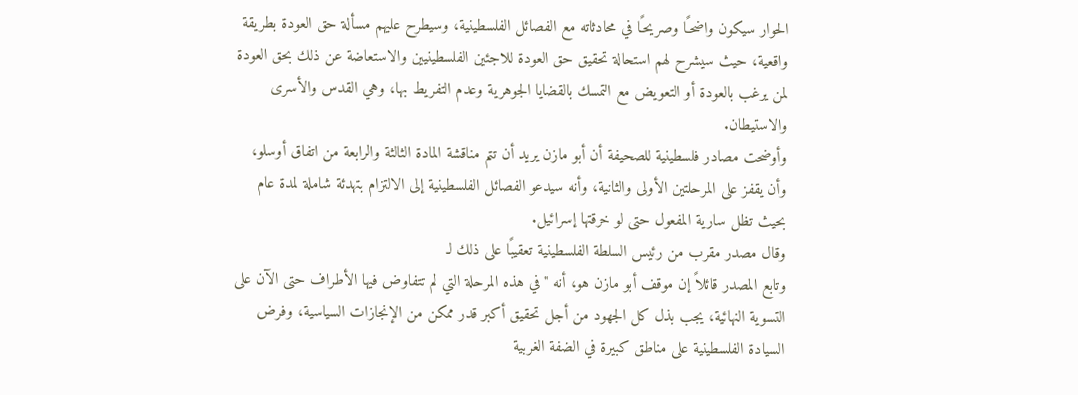الحوار سيكون واضحـًا وصريحـًا في محادثاته مع الفصائل الفلسطينية، وسيطرح عليهم مسألة حق العودة بطريقة واقعية، حيث سيشرح لهم استحالة تحقيق حق العودة للاجئين الفلسطينيين والاستعاضة عن ذلك بحق العودة لمن يرغب بالعودة أو التعويض مع التمسك بالقضايا الجوهرية وعدم التفريط بها، وهي القدس والأسرى والاستيطان.
وأوضحت مصادر فلسطينية للصحيفة أن أبو مازن يريد أن تتم مناقشة المادة الثالثة والرابعة من اتفاق أوسلو، وأن يقفز على المرحلتين الأولى والثانية، وأنه سيدعو الفصائل الفلسطينية إلى الالتزام بتهدئة شاملة لمدة عام بحيث تظل سارية المفعول حتى لو خرقتها إسرائيل.
وقال مصدر مقرب من رئيس السلطة الفلسطينية تعقيبًا على ذلك لـ
وتابع المصدر قائلاً إن موقف أبو مازن هو، أنه "في هذه المرحلة التي لم تتفاوض فيها الأطراف حتى الآن على التسوية النهائية، يجب بذل كل الجهود من أجل تحقيق أكبر قدر ممكن من الإنجازات السياسية، وفرض السيادة الفلسطينية على مناطق كبيرة في الضفة الغربية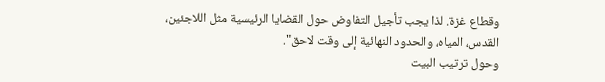وقطاع غزة. لذا يجب تأجيل التفاوض حول القضايا الرئيسية مثل اللاجئين، القدس، المياه، والحدود النهائية إلى وقت لاحق".
وحول ترتيب البيت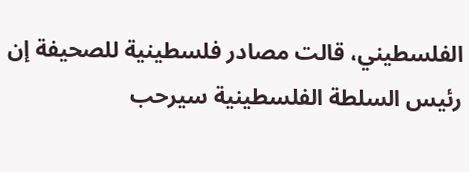الفلسطيني، قالت مصادر فلسطينية للصحيفة إن رئيس السلطة الفلسطينية سيرحب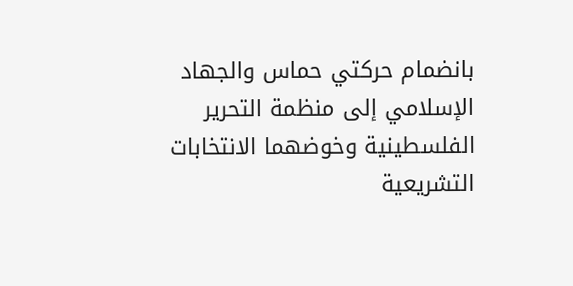بانضمام حركتي حماس والجهاد الإسلامي إلى منظمة التحرير الفلسطينية وخوضهما الانتخابات التشريعية